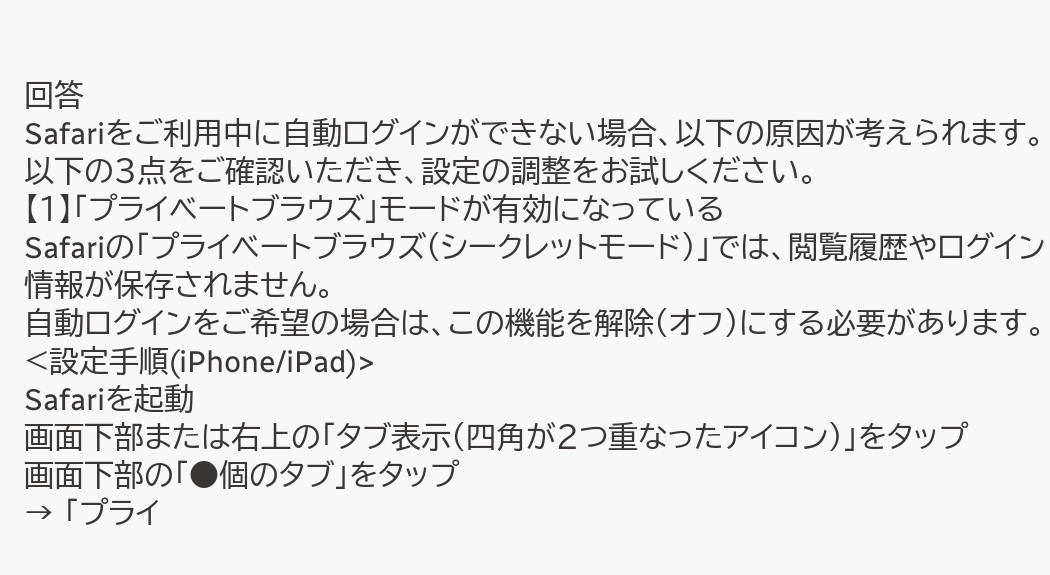回答
Safariをご利用中に自動ログインができない場合、以下の原因が考えられます。
以下の3点をご確認いただき、設定の調整をお試しください。
【1】「プライベートブラウズ」モードが有効になっている
Safariの「プライベートブラウズ(シークレットモード)」では、閲覧履歴やログイン情報が保存されません。
自動ログインをご希望の場合は、この機能を解除(オフ)にする必要があります。
<設定手順(iPhone/iPad)>
Safariを起動
画面下部または右上の「タブ表示(四角が2つ重なったアイコン)」をタップ
画面下部の「●個のタブ」をタップ
→ 「プライ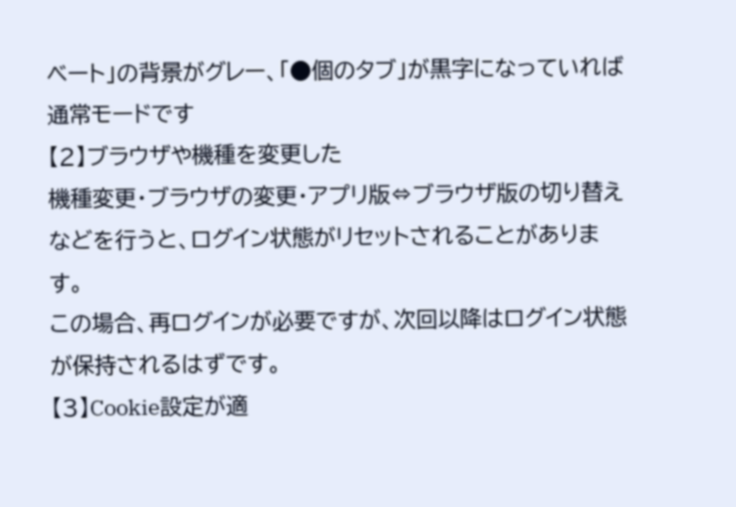ベート」の背景がグレー、「●個のタブ」が黒字になっていれば通常モードです
【2】ブラウザや機種を変更した
機種変更・ブラウザの変更・アプリ版⇔ブラウザ版の切り替えなどを行うと、ログイン状態がリセットされることがあります。
この場合、再ログインが必要ですが、次回以降はログイン状態が保持されるはずです。
【3】Cookie設定が適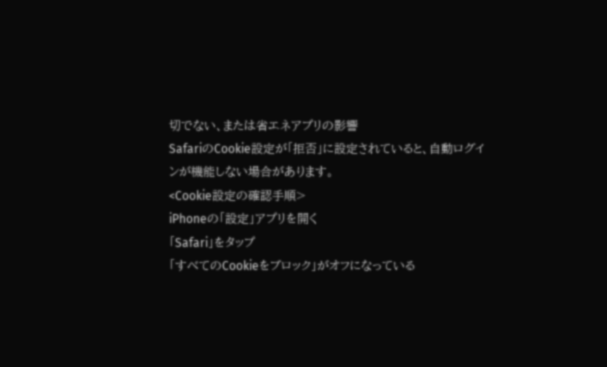切でない、または省エネアプリの影響
SafariのCookie設定が「拒否」に設定されていると、自動ログインが機能しない場合があります。
<Cookie設定の確認手順>
iPhoneの「設定」アプリを開く
「Safari」をタップ
「すべてのCookieをブロック」がオフになっている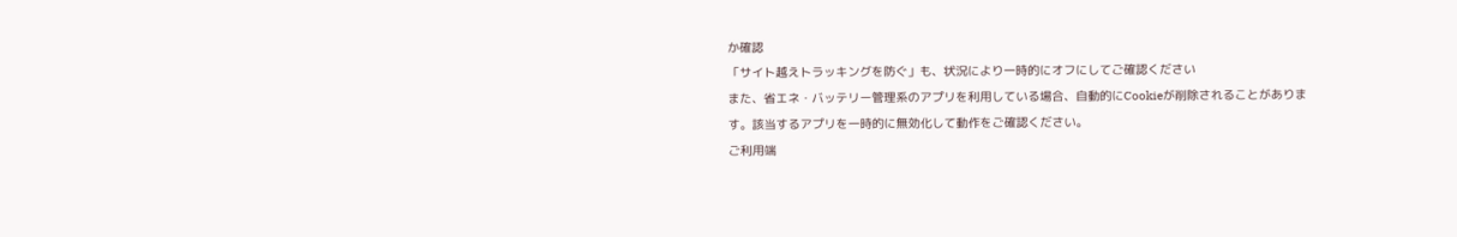か確認
「サイト越えトラッキングを防ぐ」も、状況により一時的にオフにしてご確認ください
また、省エネ・バッテリー管理系のアプリを利用している場合、自動的にCookieが削除されることがあります。該当するアプリを一時的に無効化して動作をご確認ください。
ご利用端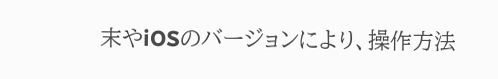末やiOSのバージョンにより、操作方法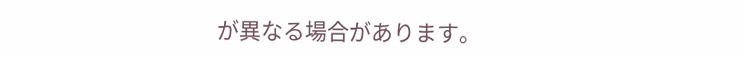が異なる場合があります。